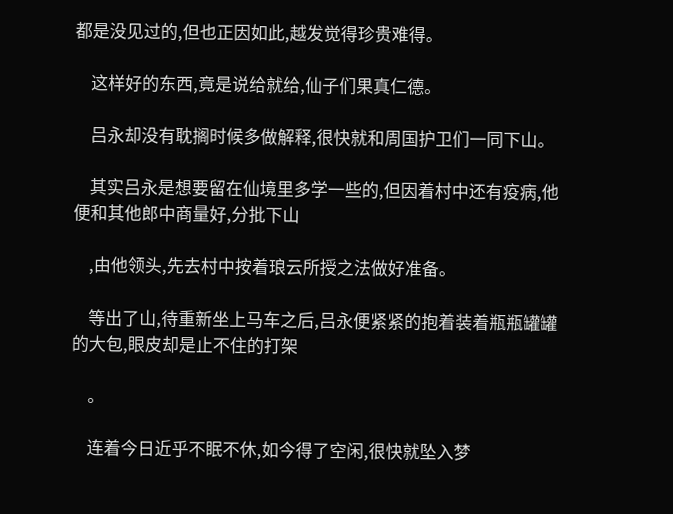都是没见过的,但也正因如此,越发觉得珍贵难得。

    这样好的东西,竟是说给就给,仙子们果真仁德。

    吕永却没有耽搁时候多做解释,很快就和周国护卫们一同下山。

    其实吕永是想要留在仙境里多学一些的,但因着村中还有疫病,他便和其他郎中商量好,分批下山

    ,由他领头,先去村中按着琅云所授之法做好准备。

    等出了山,待重新坐上马车之后,吕永便紧紧的抱着装着瓶瓶罐罐的大包,眼皮却是止不住的打架

    。

    连着今日近乎不眠不休,如今得了空闲,很快就坠入梦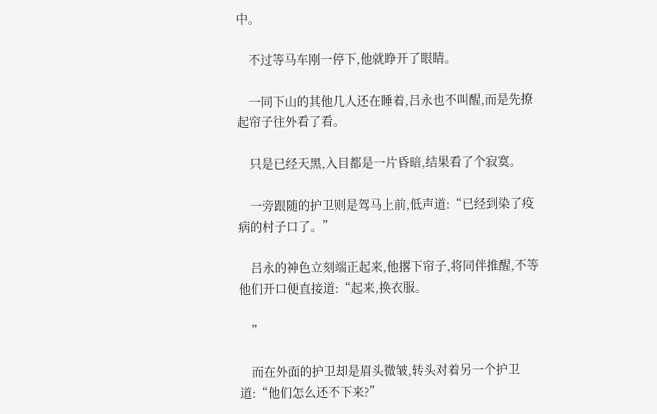中。

    不过等马车刚一停下,他就睁开了眼睛。

    一同下山的其他几人还在睡着,吕永也不叫醒,而是先撩起帘子往外看了看。

    只是已经天黑,入目都是一片昏暗,结果看了个寂寞。

    一旁跟随的护卫则是驾马上前,低声道:“已经到染了疫病的村子口了。”

    吕永的神色立刻端正起来,他撂下帘子,将同伴推醒,不等他们开口便直接道:“起来,换衣服。

    ”

    而在外面的护卫却是眉头微皱,转头对着另一个护卫道:“他们怎么还不下来?”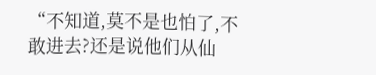“不知道,莫不是也怕了,不敢进去?还是说他们从仙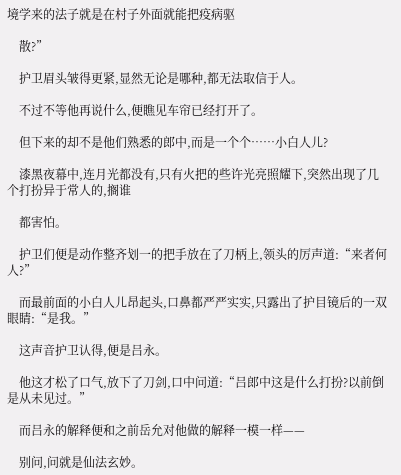境学来的法子就是在村子外面就能把疫病驱

    散?”

    护卫眉头皱得更紧,显然无论是哪种,都无法取信于人。

    不过不等他再说什么,便瞧见车帘已经打开了。

    但下来的却不是他们熟悉的郎中,而是一个个……小白人儿?

    漆黑夜幕中,连月光都没有,只有火把的些许光亮照耀下,突然出现了几个打扮异于常人的,搁谁

    都害怕。

    护卫们便是动作整齐划一的把手放在了刀柄上,领头的厉声道:“来者何人?”

    而最前面的小白人儿昂起头,口鼻都严严实实,只露出了护目镜后的一双眼睛:“是我。”

    这声音护卫认得,便是吕永。

    他这才松了口气,放下了刀剑,口中问道:“吕郎中这是什么打扮?以前倒是从未见过。”

    而吕永的解释便和之前岳允对他做的解释一模一样——

    别问,问就是仙法玄妙。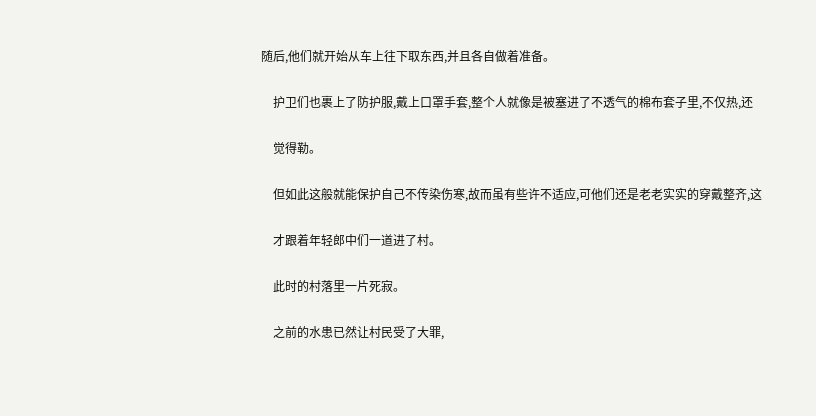随后,他们就开始从车上往下取东西,并且各自做着准备。

    护卫们也裹上了防护服,戴上口罩手套,整个人就像是被塞进了不透气的棉布套子里,不仅热,还

    觉得勒。

    但如此这般就能保护自己不传染伤寒,故而虽有些许不适应,可他们还是老老实实的穿戴整齐,这

    才跟着年轻郎中们一道进了村。

    此时的村落里一片死寂。

    之前的水患已然让村民受了大罪,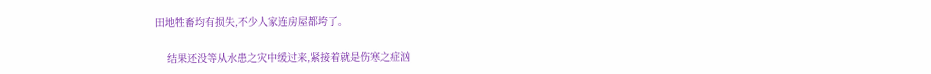田地牲畜均有损失,不少人家连房屋都垮了。

    结果还没等从水患之灾中缓过来,紧接着就是伤寒之症汹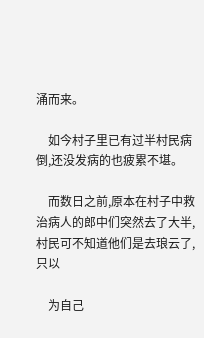涌而来。

    如今村子里已有过半村民病倒,还没发病的也疲累不堪。

    而数日之前,原本在村子中救治病人的郎中们突然去了大半,村民可不知道他们是去琅云了,只以

    为自己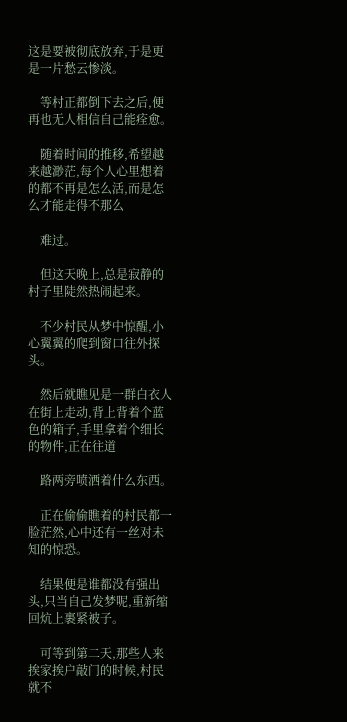这是要被彻底放弃,于是更是一片愁云惨淡。

    等村正都倒下去之后,便再也无人相信自己能痊愈。

    随着时间的推移,希望越来越渺茫,每个人心里想着的都不再是怎么活,而是怎么才能走得不那么

    难过。

    但这天晚上,总是寂静的村子里陡然热闹起来。

    不少村民从梦中惊醒,小心翼翼的爬到窗口往外探头。

    然后就瞧见是一群白衣人在街上走动,背上背着个蓝色的箱子,手里拿着个细长的物件,正在往道

    路两旁喷洒着什么东西。

    正在偷偷瞧着的村民都一脸茫然,心中还有一丝对未知的惊恐。

    结果便是谁都没有强出头,只当自己发梦呢,重新缩回炕上裹紧被子。

    可等到第二天,那些人来挨家挨户敲门的时候,村民就不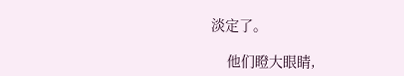淡定了。

    他们瞪大眼睛,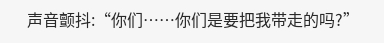声音颤抖:“你们……你们是要把我带走的吗?”